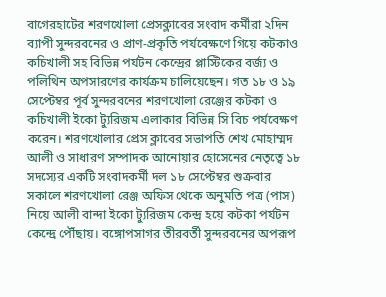বাগেরহাটের শরণখোলা প্রেসক্লাবের সংবাদ কর্মীরা ২দিন ব্যাপী সুন্দরবনের ও প্রাণ-প্রকৃতি পর্যবেক্ষণে গিয়ে কটকাও কচিখালী সহ বিভিন্ন পর্যটন কেন্দ্রের প্লাস্টিকের বর্জ্য ও পলিথিন অপসারণের কার্যক্রম চালিয়েছেন। গত ১৮ ও ১৯ সেপ্টেম্বর পূর্ব সুন্দরবনের শরণখোলা রেঞ্জের কটকা ও কচিখালী ইকো ট্যুরিজম এলাকার বিভিন্ন সি বিচ পর্যবেক্ষণ করেন। শরণখোলার প্রেস ক্লাবের সভাপতি শেখ মোহাম্মদ আলী ও সাধারণ সম্পাদক আনোয়ার হোসেনের নেতৃত্বে ১৮ সদস্যের একটি সংবাদকর্মী দল ১৮ সেপ্টেম্বর শুক্রবার সকালে শরণখোলা রেঞ্জ অফিস থেকে অনুমতি পত্র (পাস) নিয়ে আলী বান্দা ইকো ট্যুরিজম কেন্দ্র হয়ে কটকা পর্যটন কেন্দ্রে পৌঁছায়। বঙ্গোপসাগর তীরবর্তী সুন্দরবনের অপরূপ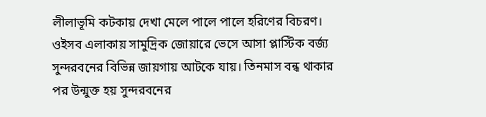লীলাভূমি কটকায় দেখা মেলে পালে পালে হরিণের বিচরণ। ওইসব এলাকায় সামুদ্রিক জোয়ারে ভেসে আসা প্লাস্টিক বর্জ্য সুন্দরবনের বিভিন্ন জায়গায় আটকে যায়। তিনমাস বন্ধ থাকার পর উন্মুক্ত হয় সুন্দরবনের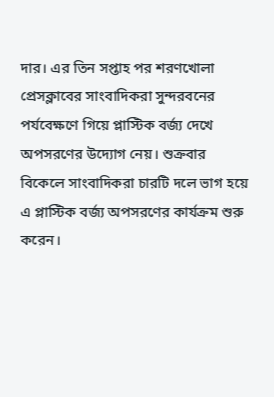দার। এর তিন সপ্তাহ পর শরণখোলা প্রেসক্লাবের সাংবাদিকরা সুন্দরবনের পর্যবেক্ষণে গিয়ে প্লাস্টিক বর্জ্য দেখে অপসরণের উদ্যোগ নেয়। শুক্রবার বিকেলে সাংবাদিকরা চারটি দলে ভাগ হয়ে এ প্লাস্টিক বর্জ্য অপসরণের কার্যক্রম শুরু করেন।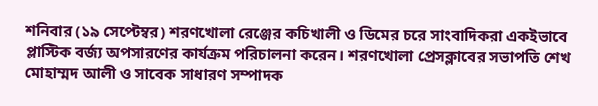শনিবার (১৯ সেপ্টেম্বর) শরণখোলা রেঞ্জের কচিখালী ও ডিমের চরে সাংবাদিকরা একইভাবে প্লাস্টিক বর্জ্য অপসারণের কার্যক্রম পরিচালনা করেন। শরণখোলা প্রেসক্লাবের সভাপতি শেখ মোহাম্মদ আলী ও সাবেক সাধারণ সম্পাদক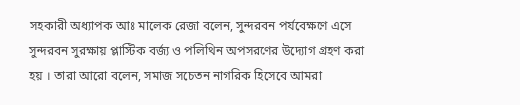সহকারী অধ্যাপক আঃ মালেক রেজা বলেন, সুন্দরবন পর্যবেক্ষণে এসে সুন্দরবন সুরক্ষায় প্লাস্টিক বর্জ্য ও পলিথিন অপসরণের উদ্যোগ গ্রহণ করা হয় । তারা আরো বলেন, সমাজ সচেতন নাগরিক হিসেবে আমরা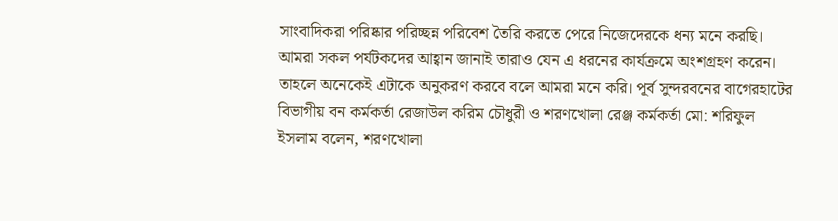সাংবাদিকরা পরিষ্কার পরিচ্ছন্ন পরিবেশ তৈরি করতে পেরে নিজেদেরকে ধন্য মনে করছি। আমরা সকল পর্যটকদের আহ্বান জানাই তারাও যেন এ ধরনের কার্যক্রমে অংশগ্রহণ করেন। তাহলে অনেকেই এটাকে অনুকরণ করবে বলে আমরা মনে করি। পূর্ব সুন্দরবনের বাগেরহাটের বিভাগীয় বন কর্মকর্তা রেজাউল করিম চৌধুরী ও শরণখোলা রেঞ্জ কর্মকর্তা মো: শরিফুল ইসলাম বলেন, শরণখোলা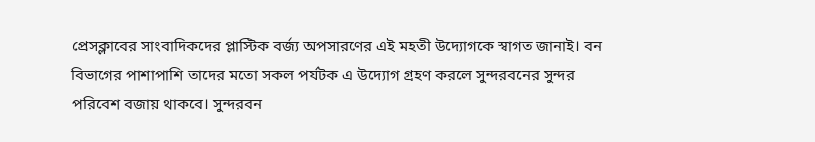প্রেসক্লাবের সাংবাদিকদের প্লাস্টিক বর্জ্য অপসারণের এই মহতী উদ্যোগকে স্বাগত জানাই। বন বিভাগের পাশাপাশি তাদের মতো সকল পর্যটক এ উদ্যোগ গ্রহণ করলে সুন্দরবনের সুন্দর পরিবেশ বজায় থাকবে। সুন্দরবন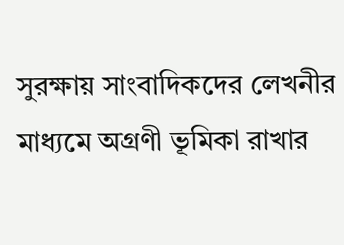সুরক্ষায় সাংবাদিকদের লেখনীর মাধ্যমে অগ্রণী ভূমিকা রাখার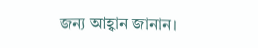জন্য আহ্বান জানান।